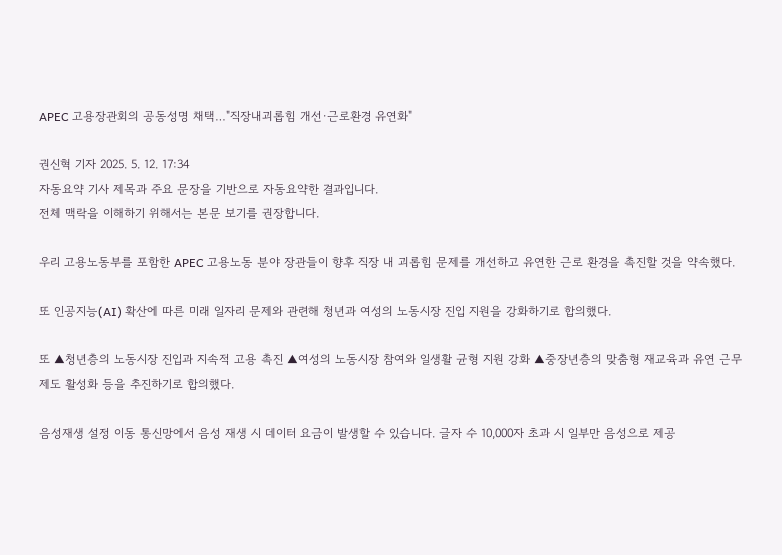APEC 고용장관회의 공동성명 채택…"직장내괴롭힘 개선·근로환경 유연화"

권신혁 기자 2025. 5. 12. 17:34
자동요약 기사 제목과 주요 문장을 기반으로 자동요약한 결과입니다.
전체 맥락을 이해하기 위해서는 본문 보기를 권장합니다.

우리 고용노동부를 포함한 APEC 고용노동 분야 장관들이 향후 직장 내 괴롭힘 문제를 개선하고 유연한 근로 환경을 촉진할 것을 약속했다.

또 인공지능(AI) 확산에 따른 미래 일자리 문제와 관련해 청년과 여성의 노동시장 진입 지원을 강화하기로 합의했다.

또 ▲청년층의 노동시장 진입과 지속적 고용 촉진 ▲여성의 노동시장 참여와 일생활 균형 지원 강화 ▲중장년층의 맞춤형 재교육과 유연 근무제도 활성화 등을 추진하기로 합의했다.

음성재생 설정 이동 통신망에서 음성 재생 시 데이터 요금이 발생할 수 있습니다. 글자 수 10,000자 초과 시 일부만 음성으로 제공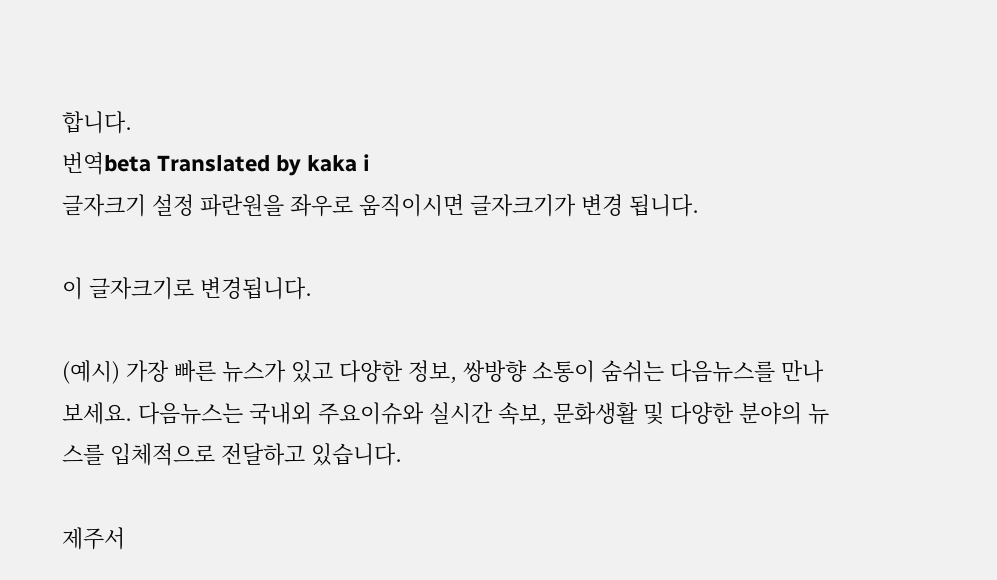합니다.
번역beta Translated by kaka i
글자크기 설정 파란원을 좌우로 움직이시면 글자크기가 변경 됩니다.

이 글자크기로 변경됩니다.

(예시) 가장 빠른 뉴스가 있고 다양한 정보, 쌍방향 소통이 숨쉬는 다음뉴스를 만나보세요. 다음뉴스는 국내외 주요이슈와 실시간 속보, 문화생활 및 다양한 분야의 뉴스를 입체적으로 전달하고 있습니다.

제주서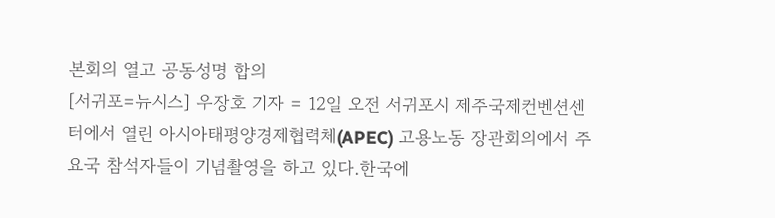본회의 열고 공동성명 합의
[서귀포=뉴시스] 우장호 기자 = 12일 오전 서귀포시 제주국제컨벤션센터에서 열린 아시아태평양경제협력체(APEC) 고용노동 장관회의에서 주요국 참석자들이 기념촬영을 하고 있다.한국에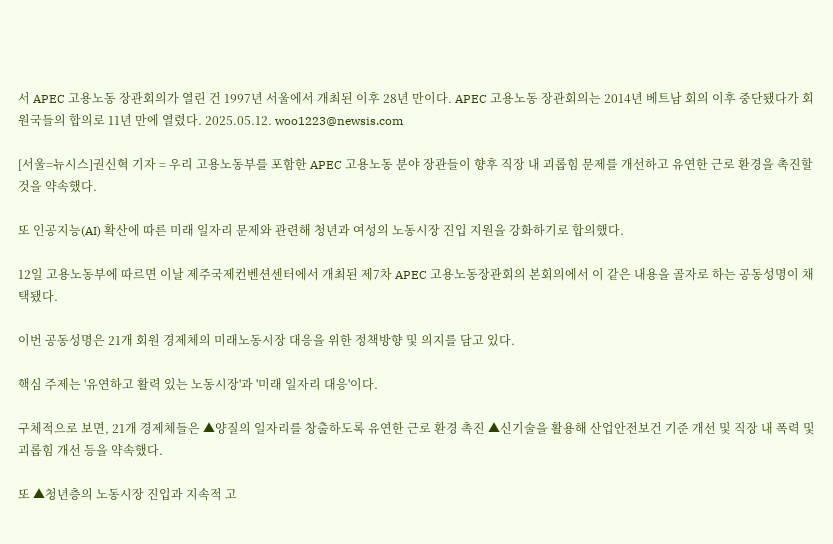서 APEC 고용노동 장관회의가 열린 건 1997년 서울에서 개최된 이후 28년 만이다. APEC 고용노동 장관회의는 2014년 베트남 회의 이후 중단됐다가 회원국들의 합의로 11년 만에 열렸다. 2025.05.12. woo1223@newsis.com

[서울=뉴시스]권신혁 기자 = 우리 고용노동부를 포함한 APEC 고용노동 분야 장관들이 향후 직장 내 괴롭힘 문제를 개선하고 유연한 근로 환경을 촉진할 것을 약속했다.

또 인공지능(AI) 확산에 따른 미래 일자리 문제와 관련해 청년과 여성의 노동시장 진입 지원을 강화하기로 합의했다.

12일 고용노동부에 따르면 이날 제주국제컨벤션센터에서 개최된 제7차 APEC 고용노동장관회의 본회의에서 이 같은 내용을 골자로 하는 공동성명이 채택됐다.

이번 공동성명은 21개 회원 경제체의 미래노동시장 대응을 위한 정책방향 및 의지를 담고 있다.

핵심 주제는 '유연하고 활력 있는 노동시장'과 '미래 일자리 대응'이다.

구체적으로 보면, 21개 경제체들은 ▲양질의 일자리를 창출하도록 유연한 근로 환경 촉진 ▲신기술을 활용해 산업안전보건 기준 개선 및 직장 내 폭력 및 괴롭힘 개선 등을 약속했다.

또 ▲청년층의 노동시장 진입과 지속적 고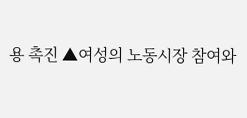용 촉진 ▲여성의 노동시장 참여와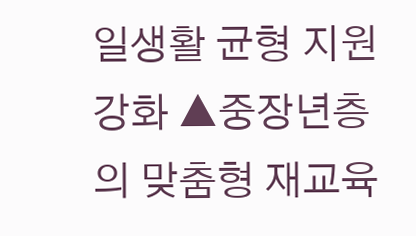일생활 균형 지원 강화 ▲중장년층의 맞춤형 재교육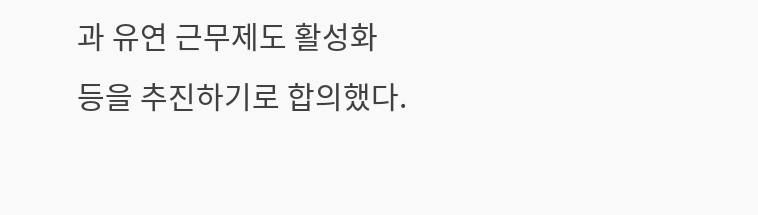과 유연 근무제도 활성화 등을 추진하기로 합의했다.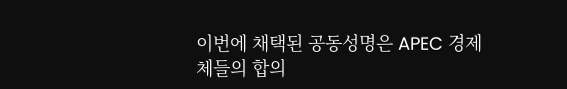이번에 채택된 공동성명은 APEC 경제체들의 합의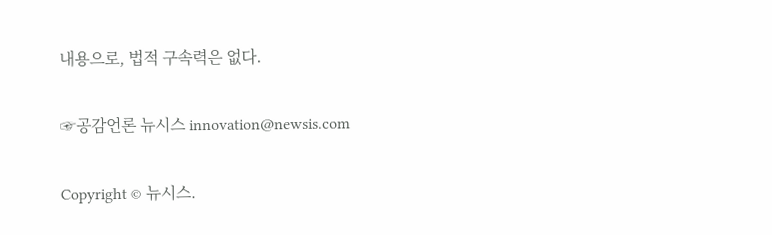내용으로, 법적 구속력은 없다.

☞공감언론 뉴시스 innovation@newsis.com

Copyright © 뉴시스.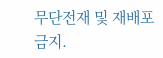무단전재 및 재배포 금지.